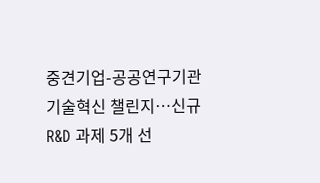중견기업-공공연구기관 기술혁신 챌린지…신규 R&D 과제 5개 선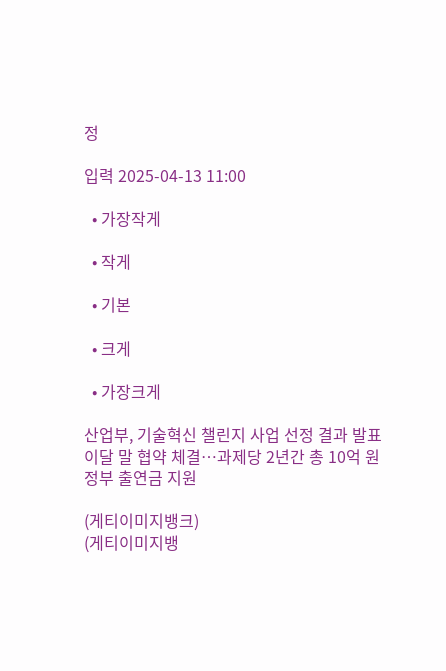정

입력 2025-04-13 11:00

  • 가장작게

  • 작게

  • 기본

  • 크게

  • 가장크게

산업부, 기술혁신 챌린지 사업 선정 결과 발표
이달 말 협약 체결…과제당 2년간 총 10억 원 정부 출연금 지원

(게티이미지뱅크)
(게티이미지뱅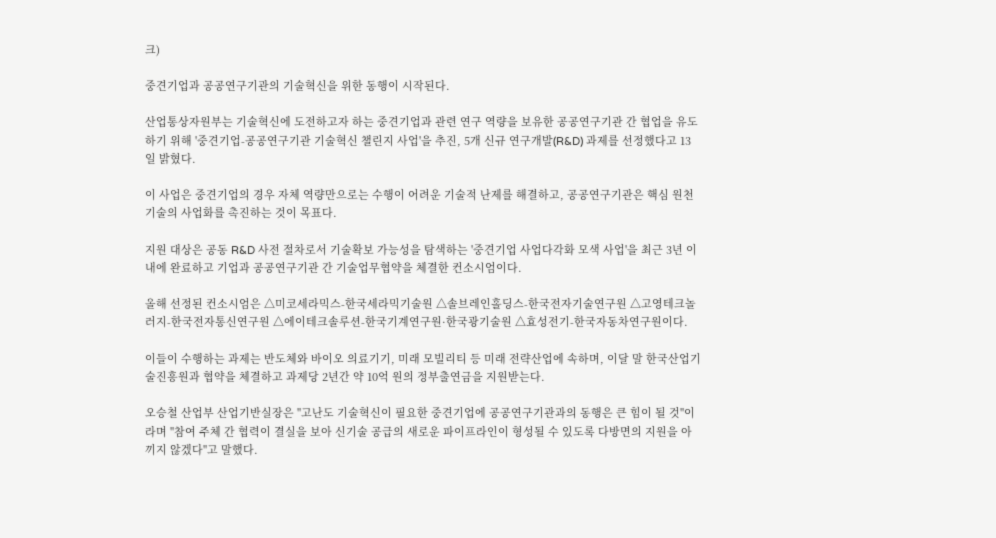크)

중견기업과 공공연구기관의 기술혁신을 위한 동행이 시작된다.

산업통상자원부는 기술혁신에 도전하고자 하는 중견기업과 관련 연구 역량을 보유한 공공연구기관 간 협업을 유도하기 위해 '중견기업-공공연구기관 기술혁신 챌린지 사업'을 추진, 5개 신규 연구개발(R&D) 과제를 선정했다고 13일 밝혔다.

이 사업은 중견기업의 경우 자체 역량만으로는 수행이 어려운 기술적 난제를 해결하고, 공공연구기관은 핵심 원천기술의 사업화를 촉진하는 것이 목표다.

지원 대상은 공동 R&D 사전 절차로서 기술확보 가능성을 탐색하는 '중견기업 사업다각화 모색 사업'을 최근 3년 이내에 완료하고 기업과 공공연구기관 간 기술업무협약을 체결한 컨소시엄이다.

올해 선정된 컨소시엄은 △미코세라믹스-한국세라믹기술원 △솔브레인홀딩스-한국전자기술연구원 △고영테크놀러지-한국전자통신연구원 △에이테크솔루션-한국기계연구원·한국광기술원 △효성전기-한국자동차연구원이다.

이들이 수행하는 과제는 반도체와 바이오 의료기기, 미래 모빌리티 등 미래 전략산업에 속하며, 이달 말 한국산업기술진흥원과 협약을 체결하고 과제당 2년간 약 10억 원의 정부출연금을 지원받는다.

오승철 산업부 산업기반실장은 "고난도 기술혁신이 필요한 중견기업에 공공연구기관과의 동행은 큰 힘이 될 것"이라며 "참여 주체 간 협력이 결실을 보아 신기술 공급의 새로운 파이프라인이 형성될 수 있도록 다방면의 지원을 아끼지 않겠다"고 말했다.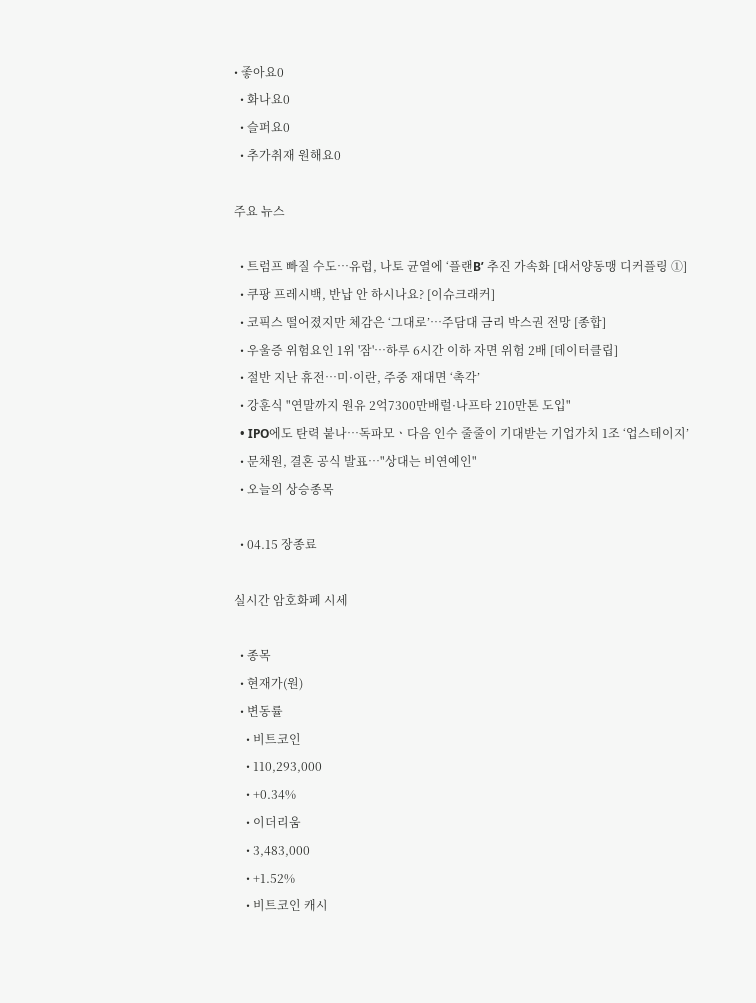• 좋아요0
  • 화나요0
  • 슬퍼요0
  • 추가취재 원해요0

주요 뉴스

  • 트럼프 빠질 수도…유럽, 나토 균열에 ‘플랜B’ 추진 가속화 [대서양동맹 디커플링 ①]
  • 쿠팡 프레시백, 반납 안 하시나요? [이슈크래커]
  • 코픽스 떨어졌지만 체감은 ‘그대로’…주담대 금리 박스권 전망 [종합]
  • 우울증 위험요인 1위 '잠'…하루 6시간 이하 자면 위험 2배 [데이터클립]
  • 절반 지난 휴전…미·이란, 주중 재대면 ‘촉각’
  • 강훈식 "연말까지 원유 2억7300만배럴·나프타 210만톤 도입"
  • IPO에도 탄력 붙나⋯독파모ㆍ다음 인수 줄줄이 기대받는 기업가치 1조 ‘업스테이지’
  • 문채원, 결혼 공식 발표⋯"상대는 비연예인"
  • 오늘의 상승종목

  • 04.15 장종료

실시간 암호화폐 시세

  • 종목
  • 현재가(원)
  • 변동률
    • 비트코인
    • 110,293,000
    • +0.34%
    • 이더리움
    • 3,483,000
    • +1.52%
    • 비트코인 캐시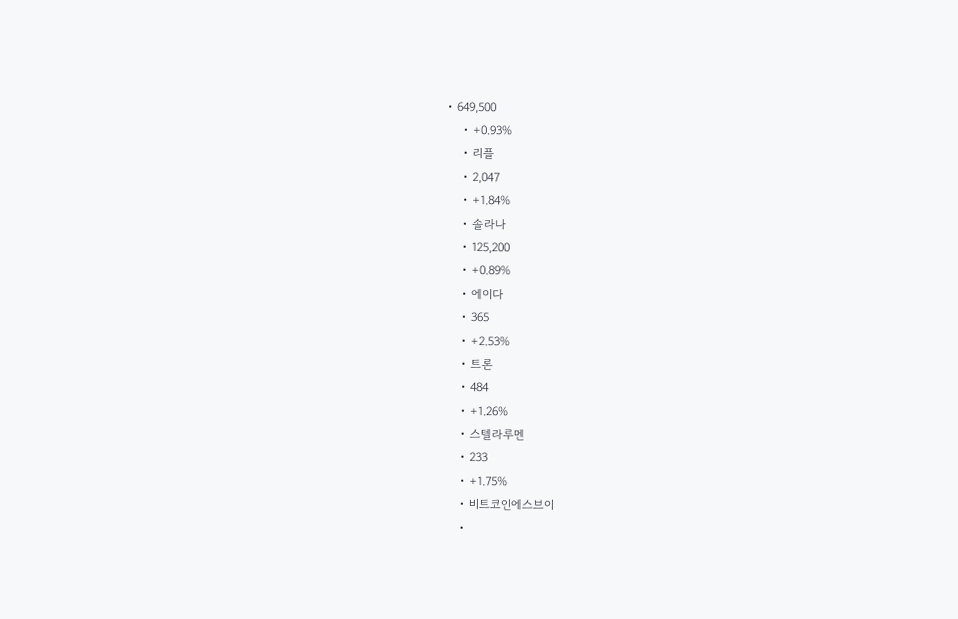• 649,500
    • +0.93%
    • 리플
    • 2,047
    • +1.84%
    • 솔라나
    • 125,200
    • +0.89%
    • 에이다
    • 365
    • +2.53%
    • 트론
    • 484
    • +1.26%
    • 스텔라루멘
    • 233
    • +1.75%
    • 비트코인에스브이
    •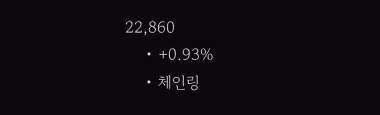22,860
    • +0.93%
    • 체인링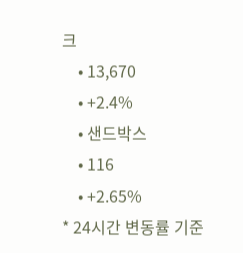크
    • 13,670
    • +2.4%
    • 샌드박스
    • 116
    • +2.65%
* 24시간 변동률 기준